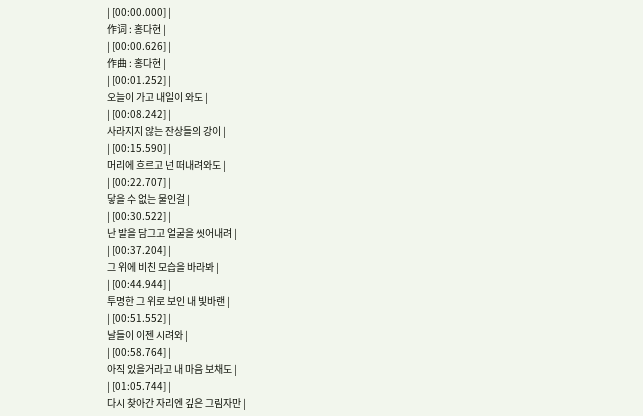| [00:00.000] |
作词 : 홍다현 |
| [00:00.626] |
作曲 : 홍다현 |
| [00:01.252] |
오늘이 가고 내일이 와도 |
| [00:08.242] |
사라지지 않는 잔상들의 강이 |
| [00:15.590] |
머리에 흐르고 넌 떠내려와도 |
| [00:22.707] |
닿을 수 없는 물인걸 |
| [00:30.522] |
난 발을 담그고 얼굴을 씻어내려 |
| [00:37.204] |
그 위에 비친 모습을 바라봐 |
| [00:44.944] |
투명한 그 위로 보인 내 빛바랜 |
| [00:51.552] |
날들이 이젠 시려와 |
| [00:58.764] |
아직 있을거라고 내 마음 보채도 |
| [01:05.744] |
다시 찾아간 자리엔 깊은 그림자만 |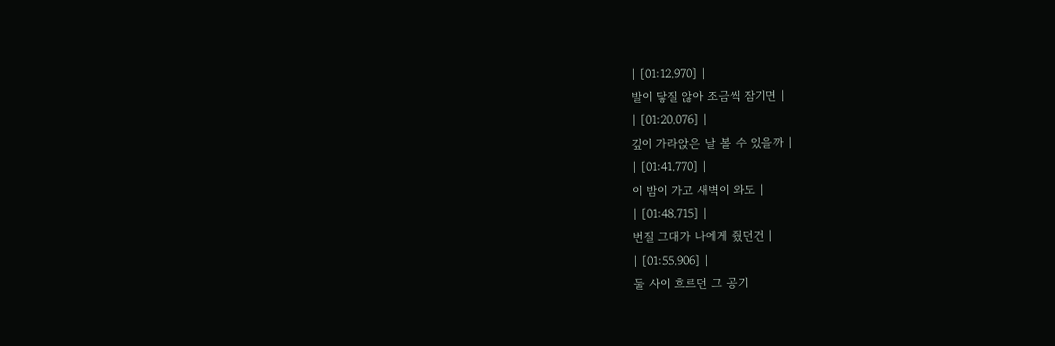| [01:12.970] |
발이 닿질 않아 조금씩 잠기면 |
| [01:20.076] |
깊이 가라앉은 날 볼 수 있을까 |
| [01:41.770] |
이 밤이 가고 새벽이 와도 |
| [01:48.715] |
번질 그대가 나에게 줬던건 |
| [01:55.906] |
둘 사이 흐르던 그 공기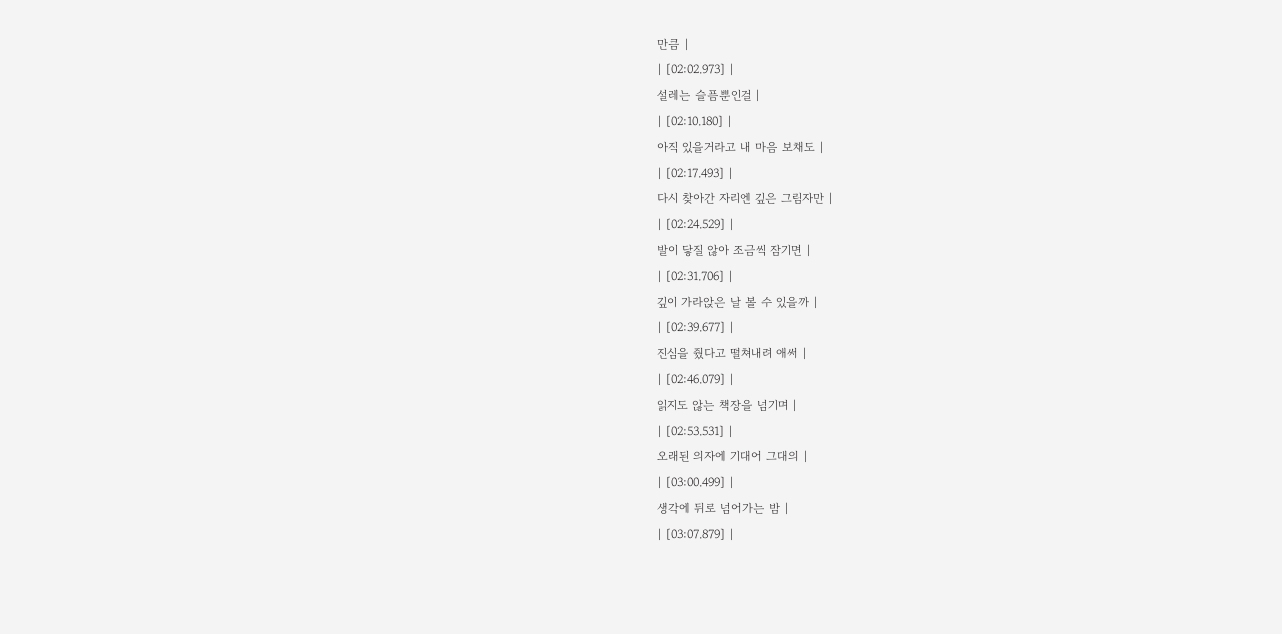만큼 |
| [02:02.973] |
설레는 슬픔뿐인걸 |
| [02:10.180] |
아직 있을거라고 내 마음 보채도 |
| [02:17.493] |
다시 찾아간 자리엔 깊은 그림자만 |
| [02:24.529] |
발이 닿질 않아 조금씩 잠기면 |
| [02:31.706] |
깊이 가라앉은 날 볼 수 있을까 |
| [02:39.677] |
진심을 줬다고 떨쳐내려 애써 |
| [02:46.079] |
읽지도 않는 책장을 넘기며 |
| [02:53.531] |
오래된 의자에 기대어 그대의 |
| [03:00.499] |
생각에 뒤로 넘어가는 밤 |
| [03:07.879] |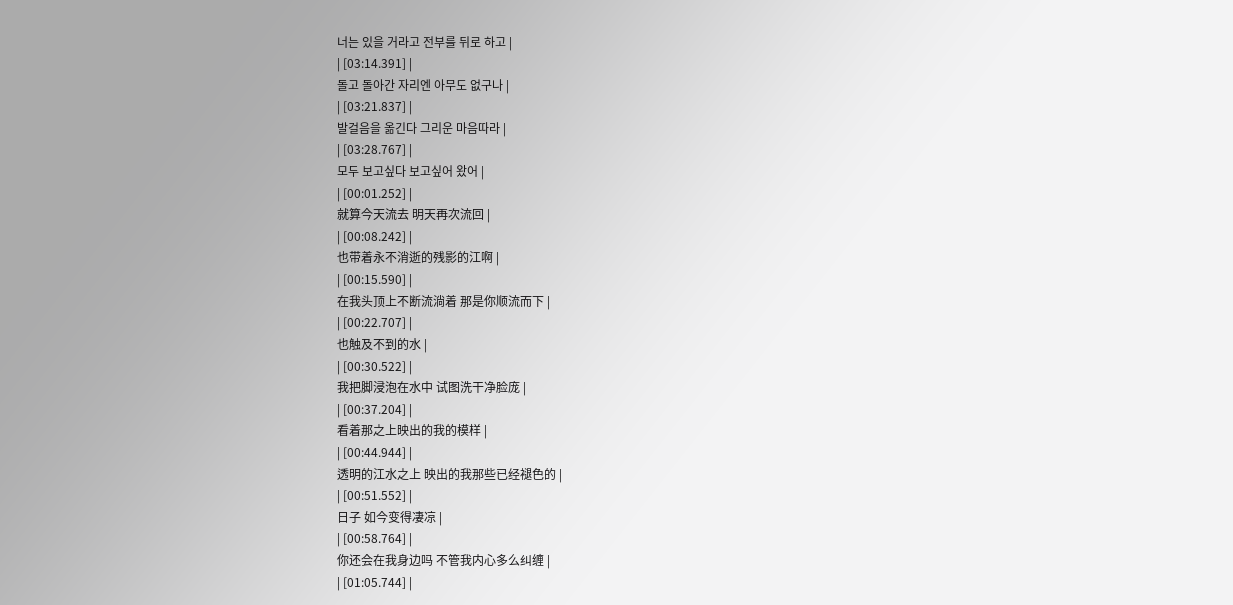너는 있을 거라고 전부를 뒤로 하고 |
| [03:14.391] |
돌고 돌아간 자리엔 아무도 없구나 |
| [03:21.837] |
발걸음을 옮긴다 그리운 마음따라 |
| [03:28.767] |
모두 보고싶다 보고싶어 왔어 |
| [00:01.252] |
就算今天流去 明天再次流回 |
| [00:08.242] |
也带着永不消逝的残影的江啊 |
| [00:15.590] |
在我头顶上不断流淌着 那是你顺流而下 |
| [00:22.707] |
也触及不到的水 |
| [00:30.522] |
我把脚浸泡在水中 试图洗干净脸庞 |
| [00:37.204] |
看着那之上映出的我的模样 |
| [00:44.944] |
透明的江水之上 映出的我那些已经褪色的 |
| [00:51.552] |
日子 如今变得凄凉 |
| [00:58.764] |
你还会在我身边吗 不管我内心多么纠缠 |
| [01:05.744] |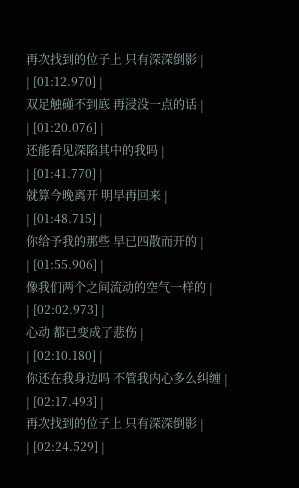再次找到的位子上 只有深深倒影 |
| [01:12.970] |
双足触碰不到底 再浸没一点的话 |
| [01:20.076] |
还能看见深陷其中的我吗 |
| [01:41.770] |
就算今晚离开 明早再回来 |
| [01:48.715] |
你给予我的那些 早已四散而开的 |
| [01:55.906] |
像我们两个之间流动的空气一样的 |
| [02:02.973] |
心动 都已变成了悲伤 |
| [02:10.180] |
你还在我身边吗 不管我内心多么纠缠 |
| [02:17.493] |
再次找到的位子上 只有深深倒影 |
| [02:24.529] |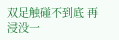双足触碰不到底 再浸没一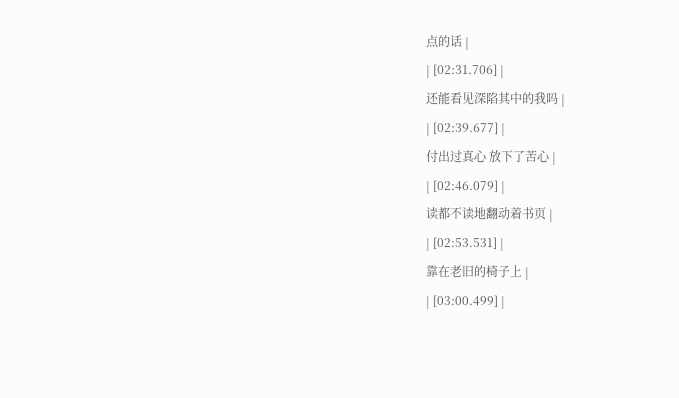点的话 |
| [02:31.706] |
还能看见深陷其中的我吗 |
| [02:39.677] |
付出过真心 放下了苦心 |
| [02:46.079] |
读都不读地翻动着书页 |
| [02:53.531] |
靠在老旧的椅子上 |
| [03:00.499] |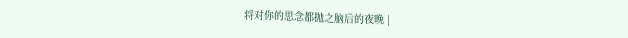将对你的思念都抛之脑后的夜晚 |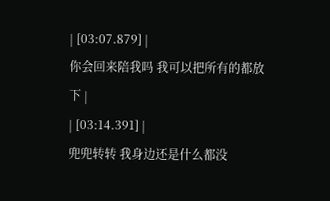| [03:07.879] |
你会回来陪我吗 我可以把所有的都放下 |
| [03:14.391] |
兜兜转转 我身边还是什么都没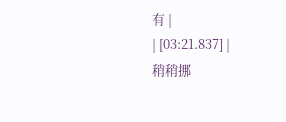有 |
| [03:21.837] |
稍稍挪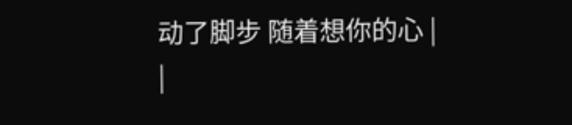动了脚步 随着想你的心 |
|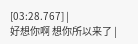[03:28.767] |
好想你啊 想你所以来了 |